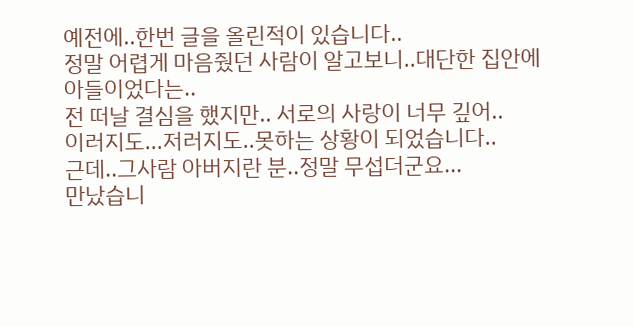예전에..한번 글을 올린적이 있습니다..
정말 어렵게 마음줬던 사람이 알고보니..대단한 집안에 아들이었다는..
전 떠날 결심을 했지만.. 서로의 사랑이 너무 깊어..
이러지도...저러지도..못하는 상황이 되었습니다..
근데..그사람 아버지란 분..정말 무섭더군요...
만났습니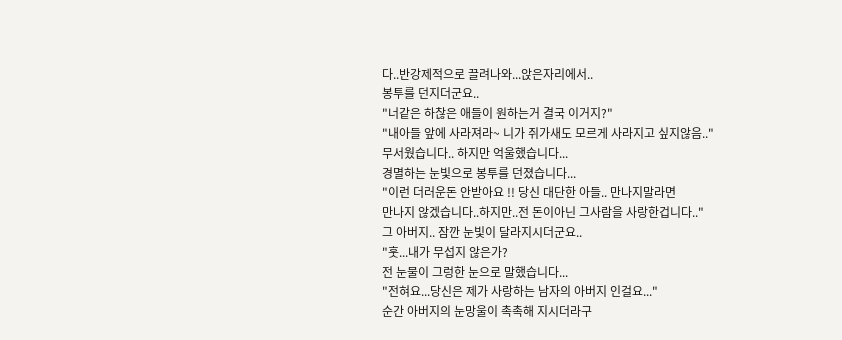다..반강제적으로 끌려나와...앉은자리에서..
봉투를 던지더군요..
"너같은 하찮은 애들이 원하는거 결국 이거지?"
"내아들 앞에 사라져라~ 니가 쥐가새도 모르게 사라지고 싶지않음.."
무서웠습니다.. 하지만 억울했습니다...
경멸하는 눈빛으로 봉투를 던졌습니다...
"이런 더러운돈 안받아요 !! 당신 대단한 아들.. 만나지말라면
만나지 않겠습니다..하지만..전 돈이아닌 그사람을 사랑한겁니다.."
그 아버지.. 잠깐 눈빛이 달라지시더군요..
"훗...내가 무섭지 않은가?
전 눈물이 그렁한 눈으로 말했습니다...
"전혀요...당신은 제가 사랑하는 남자의 아버지 인걸요..."
순간 아버지의 눈망울이 촉촉해 지시더라구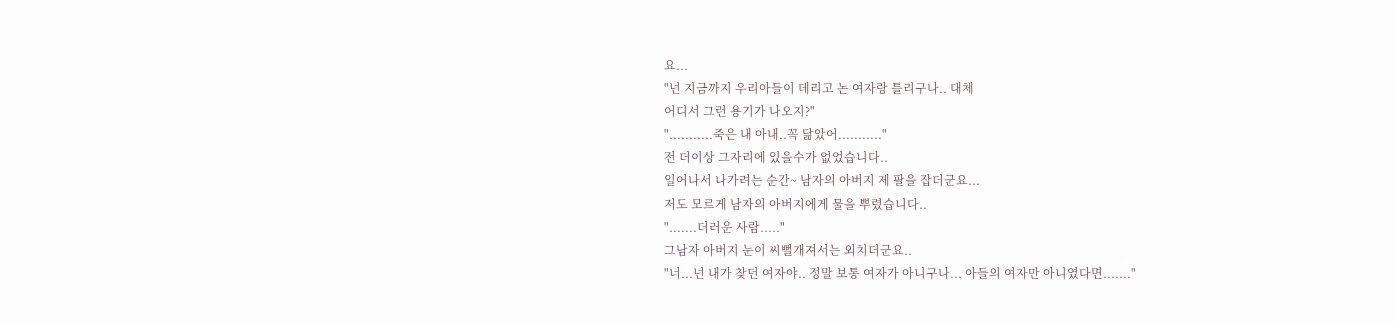요...
"넌 지금까지 우리아들이 데리고 논 여자랑 틀리구나.. 대체
어디서 그런 용기가 나오지?"
"...........죽은 내 아내..꼭 닮았어..........."
전 더이상 그자리에 있을수가 없었습니다..
일어나서 나가려는 순간~ 남자의 아버지 제 팔을 잡더군요...
저도 모르게 남자의 아버지에게 물을 뿌렸습니다..
".......더러운 사람....."
그남자 아버지 눈이 씨뻘개져서는 외치더군요..
"너...넌 내가 찾던 여자야.. 정말 보통 여자가 아니구나... 아들의 여자만 아니였다면......."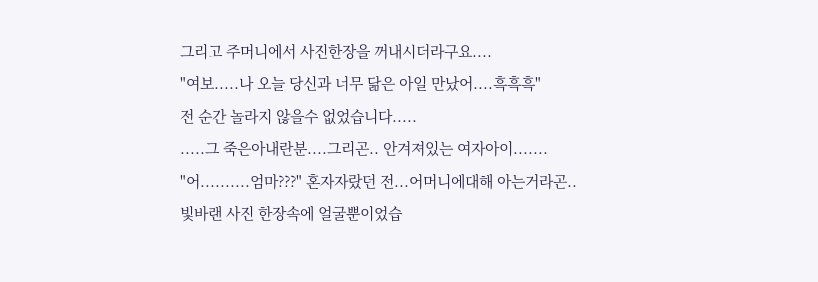그리고 주머니에서 사진한장을 꺼내시더라구요....
"여보.....나 오늘 당신과 너무 닮은 아일 만났어....흑흑흑"
전 순간 놀라지 않을수 없었습니다.....
.....그 죽은아내란분....그리곤.. 안겨져있는 여자아이.......
"어..........엄마???" 혼자자랐던 전...어머니에대해 아는거라곤..
빛바랜 사진 한장속에 얼굴뿐이었습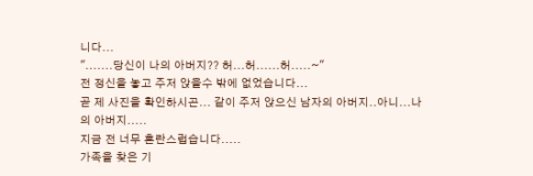니다...
".......당신이 나의 아버지?? 허...허......허.....~"
전 정신을 놓고 주저 앉을수 밖에 없었습니다...
곧 제 사진을 확인하시곤... 같이 주저 앉으신 남자의 아버지..아니...나의 아버지.....
지금 전 너무 혼란스럽습니다.....
가족을 찾은 기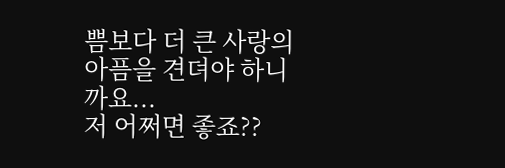쁨보다 더 큰 사랑의 아픔을 견뎌야 하니까요...
저 어쩌면 좋죠??